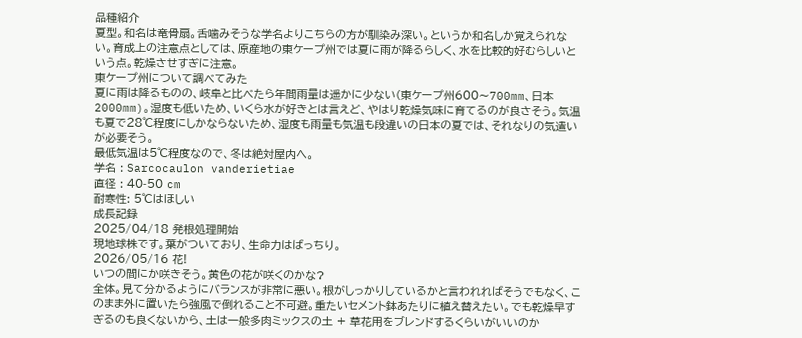品種紹介
夏型。和名は竜骨扇。舌噛みそうな学名よりこちらの方が馴染み深い。というか和名しか覚えられない。育成上の注意点としては、原産地の東ケープ州では夏に雨が降るらしく、水を比較的好むらしいという点。乾燥させすぎに注意。
東ケープ州について調べてみた
夏に雨は降るものの、岐阜と比べたら年間雨量は遥かに少ない(東ケープ州600〜700mm、日本2000mm)。湿度も低いため、いくら水が好きとは言えど、やはり乾燥気味に育てるのが良さそう。気温も夏で28℃程度にしかならないため、湿度も雨量も気温も段違いの日本の夏では、それなりの気遣いが必要そう。
最低気温は5℃程度なので、冬は絶対屋内へ。
学名 : Sarcocaulon vanderietiae
直径 : 40-50 cm
耐寒性: 5℃はほしい
成長記録
2025/04/18 発根処理開始
現地球株です。葉がついており、生命力はばっちり。
2026/05/16 花!
いつの間にか咲きそう。黄色の花が咲くのかな?
全体。見て分かるようにバランスが非常に悪い。根がしっかりしているかと言われればそうでもなく、このまま外に置いたら強風で倒れること不可避。重たいセメント鉢あたりに植え替えたい。でも乾燥早すぎるのも良くないから、土は一般多肉ミックスの土 + 草花用をブレンドするくらいがいいのか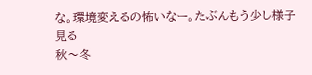な。環境変えるの怖いなー。たぶんもう少し様子見る
秋〜冬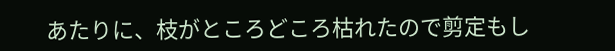あたりに、枝がところどころ枯れたので剪定もし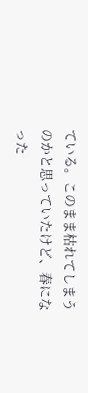ている。このまま枯れてしまうのかと思っていたけど、春になった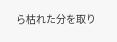ら枯れた分を取り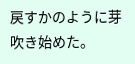戻すかのように芽吹き始めた。